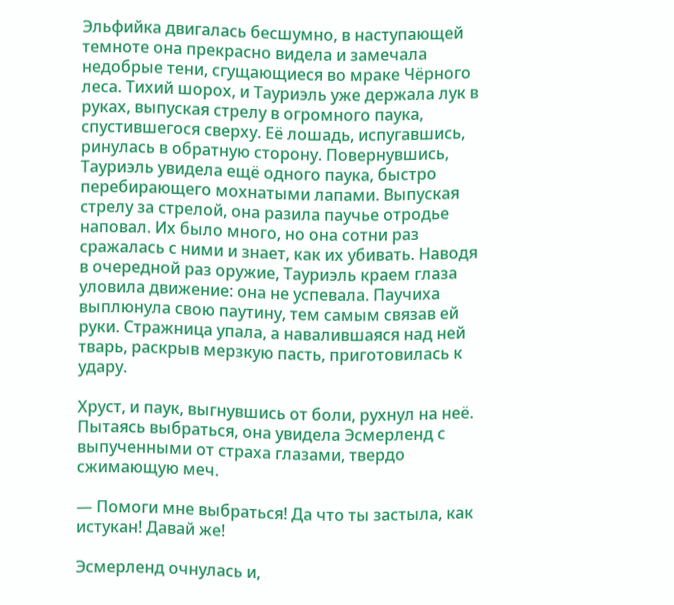Эльфийка двигалась бесшумно, в наступающей темноте она прекрасно видела и замечала недобрые тени, сгущающиеся во мраке Чёрного леса. Тихий шорох, и Тауриэль уже держала лук в руках, выпуская стрелу в огромного паука, спустившегося сверху. Её лошадь, испугавшись, ринулась в обратную сторону. Повернувшись, Тауриэль увидела ещё одного паука, быстро перебирающего мохнатыми лапами. Выпуская стрелу за стрелой, она разила паучье отродье наповал. Их было много, но она сотни раз сражалась с ними и знает, как их убивать. Наводя в очередной раз оружие, Тауриэль краем глаза уловила движение: она не успевала. Паучиха выплюнула свою паутину, тем самым связав ей руки. Стражница упала, а навалившаяся над ней тварь, раскрыв мерзкую пасть, приготовилась к удару.

Хруст, и паук, выгнувшись от боли, рухнул на неё. Пытаясь выбраться, она увидела Эсмерленд с выпученными от страха глазами, твердо сжимающую меч.

— Помоги мне выбраться! Да что ты застыла, как истукан! Давай же!

Эсмерленд очнулась и,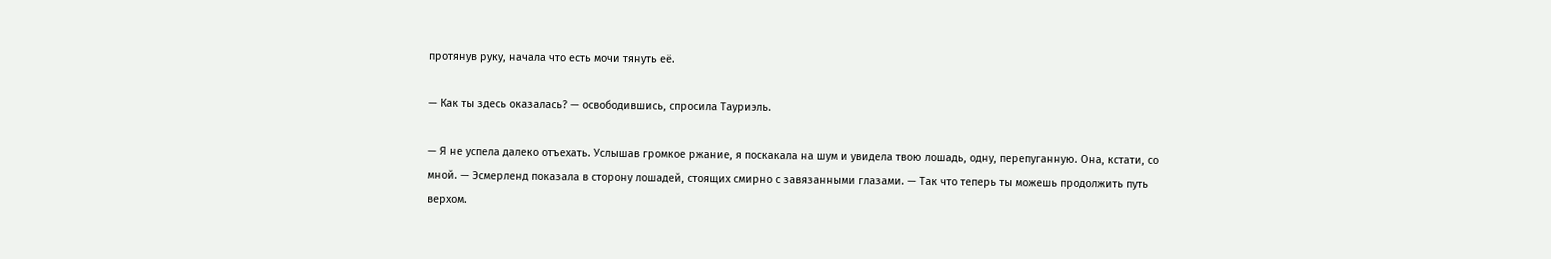протянув руку, начала что есть мочи тянуть её.

— Как ты здесь оказалась? — освободившись, спросила Тауриэль.

— Я не успела далеко отъехать. Услышав громкое ржание, я поскакала на шум и увидела твою лошадь, одну, перепуганную. Она, кстати, со мной. — Эсмерленд показала в сторону лошадей, стоящих смирно с завязанными глазами. — Так что теперь ты можешь продолжить путь верхом.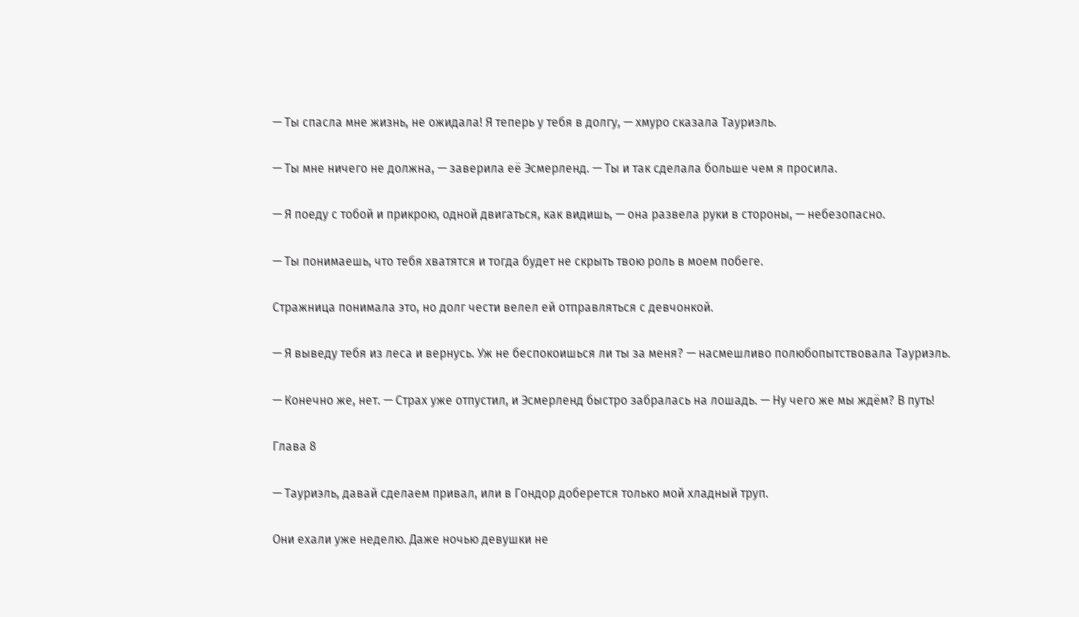— Ты спасла мне жизнь, не ожидала! Я теперь у тебя в долгу, — хмуро сказала Тауриэль.

— Ты мне ничего не должна, — заверила её Эсмерленд. — Ты и так сделала больше чем я просила.

— Я поеду с тобой и прикрою, одной двигаться, как видишь, — она развела руки в стороны, — небезопасно.

— Ты понимаешь, что тебя хватятся и тогда будет не скрыть твою роль в моем побеге.

Стражница понимала это, но долг чести велел ей отправляться с девчонкой.

— Я выведу тебя из леса и вернусь. Уж не беспокоишься ли ты за меня? — насмешливо полюбопытствовала Тауриэль.

— Конечно же, нет. — Страх уже отпустил, и Эсмерленд быстро забралась на лошадь. — Ну чего же мы ждём? В путь!

Глава 8

— Тауриэль, давай сделаем привал, или в Гондор доберется только мой хладный труп.

Они ехали уже неделю. Даже ночью девушки не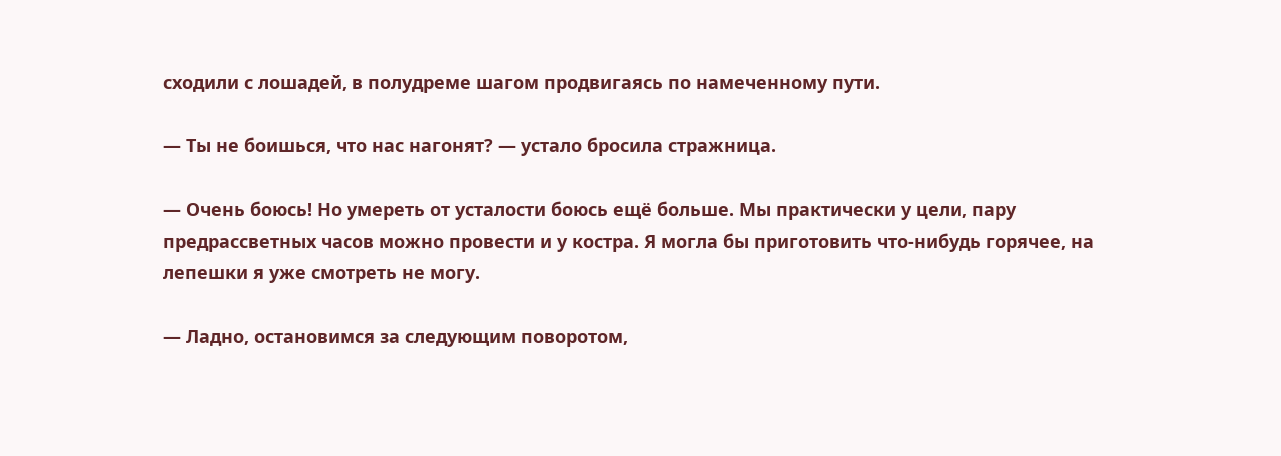сходили с лошадей, в полудреме шагом продвигаясь по намеченному пути.

— Ты не боишься, что нас нагонят? — устало бросила стражница.

— Очень боюсь! Но умереть от усталости боюсь ещё больше. Мы практически у цели, пару предрассветных часов можно провести и у костра. Я могла бы приготовить что-нибудь горячее, на лепешки я уже смотреть не могу.

— Ладно, остановимся за следующим поворотом,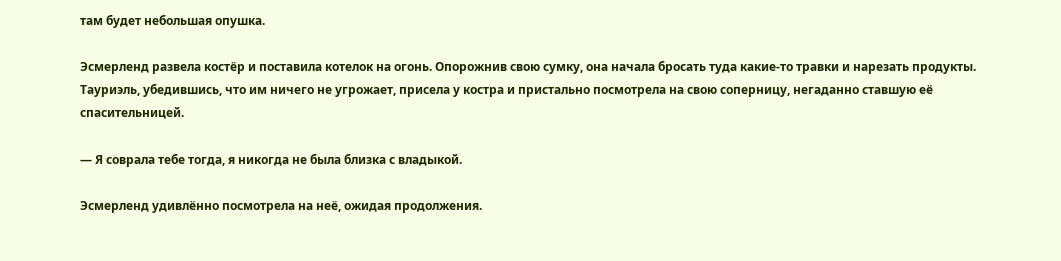там будет небольшая опушка.

Эсмерленд развела костёр и поставила котелок на огонь. Опорожнив свою сумку, она начала бросать туда какие-то травки и нарезать продукты. Тауриэль, убедившись, что им ничего не угрожает, присела у костра и пристально посмотрела на свою соперницу, негаданно ставшую её спасительницей.

— Я соврала тебе тогда, я никогда не была близка с владыкой.

Эсмерленд удивлённо посмотрела на неё, ожидая продолжения.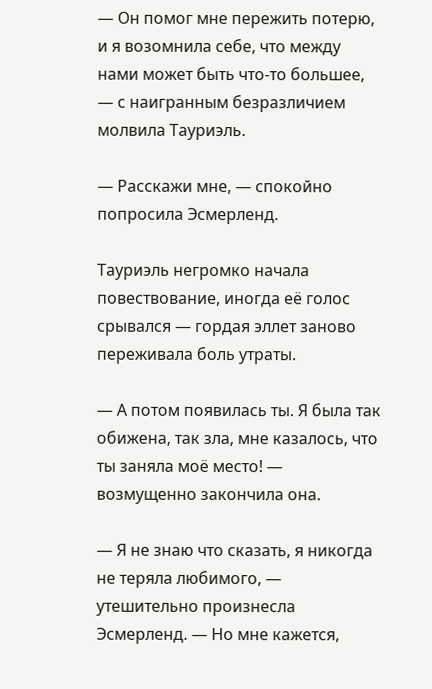— Он помог мне пережить потерю, и я возомнила себе, что между нами может быть что-то большее, — с наигранным безразличием молвила Тауриэль.

— Расскажи мне, — спокойно попросила Эсмерленд.

Тауриэль негромко начала повествование, иногда её голос срывался — гордая эллет заново переживала боль утраты.

— А потом появилась ты. Я была так обижена, так зла, мне казалось, что ты заняла моё место! — возмущенно закончила она.

— Я не знаю что сказать, я никогда не теряла любимого, — утешительно произнесла Эсмерленд. — Но мне кажется,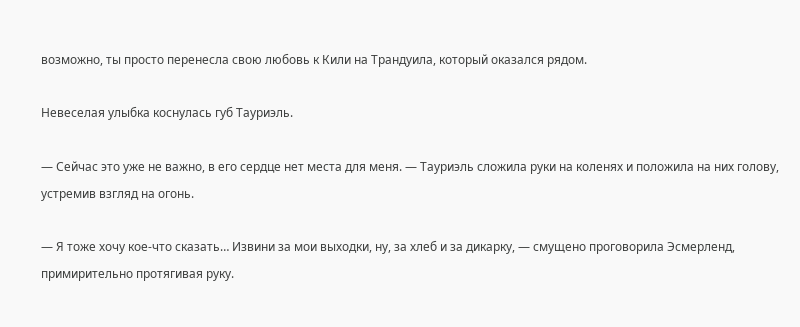возможно, ты просто перенесла свою любовь к Кили на Трандуила, который оказался рядом.

Невеселая улыбка коснулась губ Тауриэль.

— Сейчас это уже не важно, в его сердце нет места для меня. — Тауриэль сложила руки на коленях и положила на них голову, устремив взгляд на огонь.

— Я тоже хочу кое-что сказать… Извини за мои выходки, ну, за хлеб и за дикарку, — смущено проговорила Эсмерленд, примирительно протягивая руку.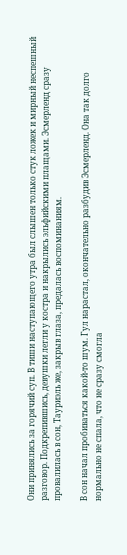Они принялись за горячий суп. В тиши наступающего утра был слышен только стук ложек и мирный неспешный разговор. Подкрепившись, девушки легли у костра и накрылись эльфийскими плащами. Эсмерленд сразу провалилась в сон, Тауриэль же, закрыв глаза, предалась воспоминаниям.

В сон начал пробиваться какой-то шум. Гул нарастал, окончательно разбудив Эсмерленд. Она так долго нормально не спала, что не сразу смогла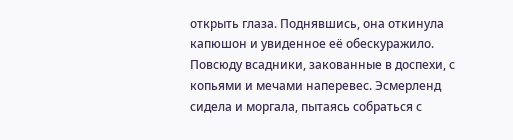открыть глаза. Поднявшись, она откинула капюшон и увиденное её обескуражило. Повсюду всадники, закованные в доспехи, с копьями и мечами наперевес. Эсмерленд сидела и моргала, пытаясь собраться с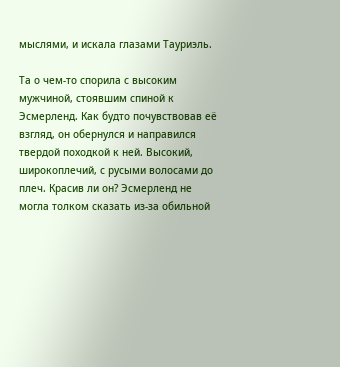мыслями, и искала глазами Тауриэль.

Та о чем-то спорила с высоким мужчиной, стоявшим спиной к Эсмерленд. Как будто почувствовав её взгляд, он обернулся и направился твердой походкой к ней. Высокий, широкоплечий, с русыми волосами до плеч. Красив ли он? Эсмерленд не могла толком сказать из-за обильной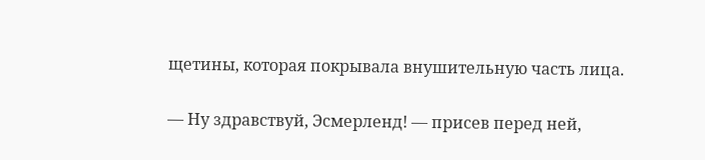щетины, которая покрывала внушительную часть лица.

— Ну здравствуй, Эсмерленд! — присев перед ней,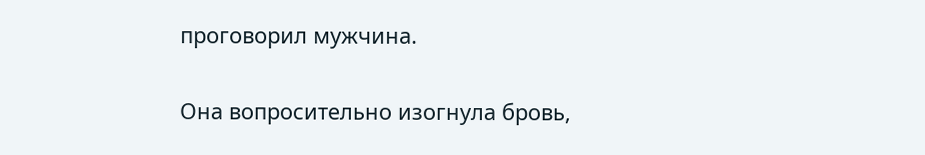проговорил мужчина.

Она вопросительно изогнула бровь,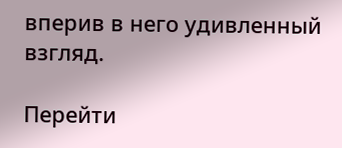вперив в него удивленный взгляд.

Перейти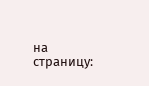на страницу: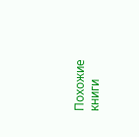Похожие книги